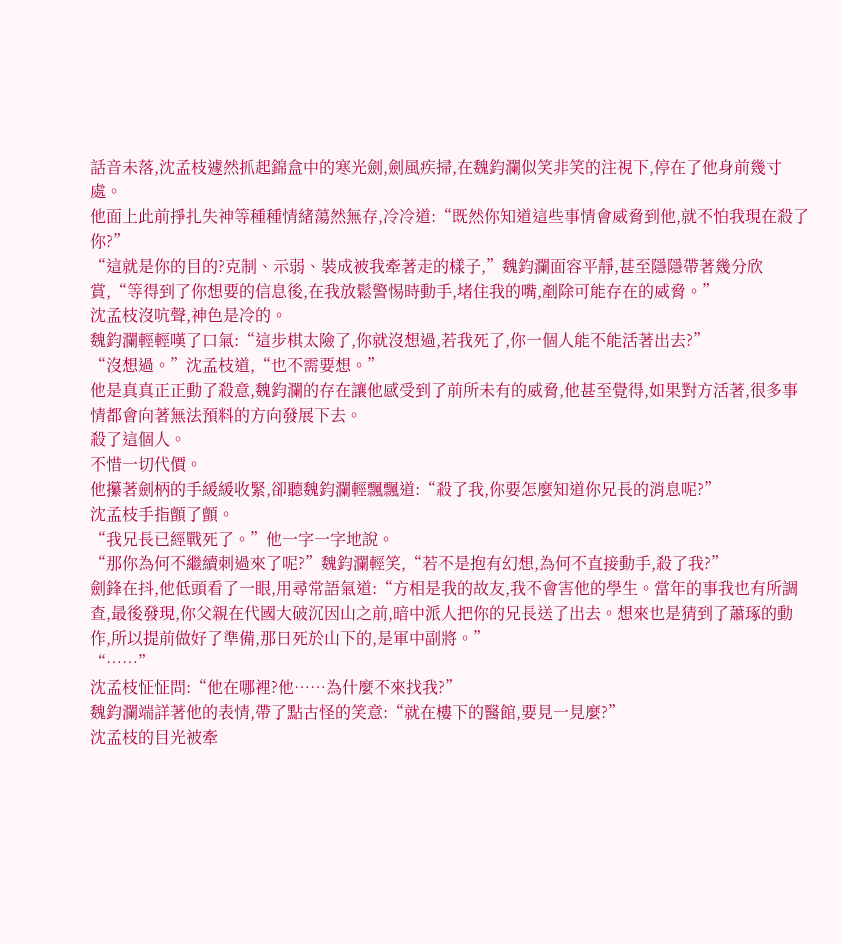話音未落,沈孟枝遽然抓起錦盒中的寒光劍,劍風疾掃,在魏鈞瀾似笑非笑的注視下,停在了他身前幾寸處。
他面上此前掙扎失神等種種情緒蕩然無存,冷冷道:“既然你知道這些事情會威脅到他,就不怕我現在殺了你?”
“這就是你的目的?克制、示弱、裝成被我牽著走的樣子,”魏鈞瀾面容平靜,甚至隱隱帶著幾分欣賞,“等得到了你想要的信息後,在我放鬆警惕時動手,堵住我的嘴,剷除可能存在的威脅。”
沈孟枝沒吭聲,神色是冷的。
魏鈞瀾輕輕嘆了口氣:“這步棋太險了,你就沒想過,若我死了,你一個人能不能活著出去?”
“沒想過。”沈孟枝道,“也不需要想。”
他是真真正正動了殺意,魏鈞瀾的存在讓他感受到了前所未有的威脅,他甚至覺得,如果對方活著,很多事情都會向著無法預料的方向發展下去。
殺了這個人。
不惜一切代價。
他攥著劍柄的手緩緩收緊,卻聽魏鈞瀾輕飄飄道:“殺了我,你要怎麼知道你兄長的消息呢?”
沈孟枝手指顫了顫。
“我兄長已經戰死了。”他一字一字地說。
“那你為何不繼續刺過來了呢?”魏鈞瀾輕笑,“若不是抱有幻想,為何不直接動手,殺了我?”
劍鋒在抖,他低頭看了一眼,用尋常語氣道:“方相是我的故友,我不會害他的學生。當年的事我也有所調查,最後發現,你父親在代國大破沉因山之前,暗中派人把你的兄長送了出去。想來也是猜到了蕭琢的動作,所以提前做好了準備,那日死於山下的,是軍中副將。”
“……”
沈孟枝怔怔問:“他在哪裡?他……為什麼不來找我?”
魏鈞瀾端詳著他的表情,帶了點古怪的笑意:“就在樓下的醫館,要見一見麼?”
沈孟枝的目光被牽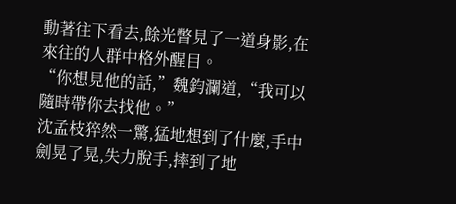動著往下看去,餘光瞥見了一道身影,在來往的人群中格外醒目。
“你想見他的話,”魏鈞瀾道,“我可以隨時帶你去找他。”
沈孟枝猝然一驚,猛地想到了什麼,手中劍晃了晃,失力脫手,摔到了地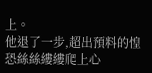上。
他退了一步,超出預料的惶恐絲絲縷縷爬上心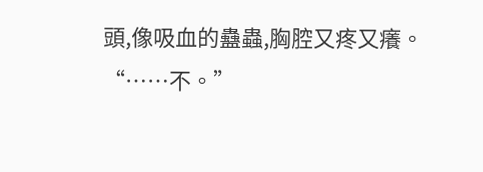頭,像吸血的蠱蟲,胸腔又疼又癢。
“……不。”